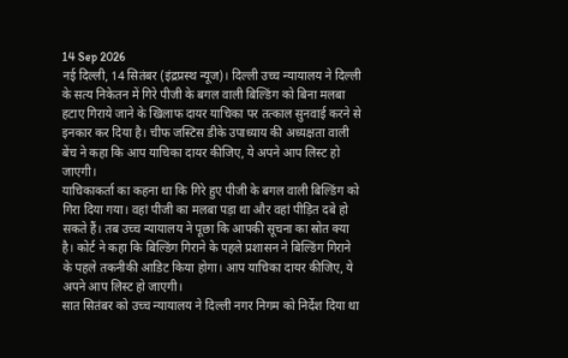14 Sep 2026
नई दिल्ली, 14 सितंबर (इंद्रप्रस्थ न्यूज)। दिल्ली उच्च न्यायालय ने दिल्ली के सत्य निकेतन में गिरे पीजी के बगल वाली बिल्डिंग को बिना मलबा हटाए गिराये जाने के खिलाफ दायर याचिका पर तत्काल सुनवाई करने से इनकार कर दिया है। चीफ जस्टिस डीके उपाध्याय की अध्यक्षता वाली बेंच ने कहा कि आप याचिका दायर कीजिए, ये अपने आप लिस्ट हो जाएगी।
याचिकाकर्ता का कहना था कि गिरे हुए पीजी के बगल वाली बिल्डिंग को गिरा दिया गया। वहां पीजी का मलबा पड़ा था और वहां पीड़ित दबे हो सकते हैं। तब उच्च न्यायालय ने पूछा कि आपकी सूचना का स्रोत क्या है। कोर्ट ने कहा कि बिल्डिंग गिराने के पहले प्रशासन ने बिल्डिंग गिराने के पहले तकनीकी आडिट किया होगा। आप याचिका दायर कीजिए, ये अपने आप लिस्ट हो जाएगी।
सात सितंबर को उच्च न्यायालय ने दिल्ली नगर निगम को निर्देश दिया था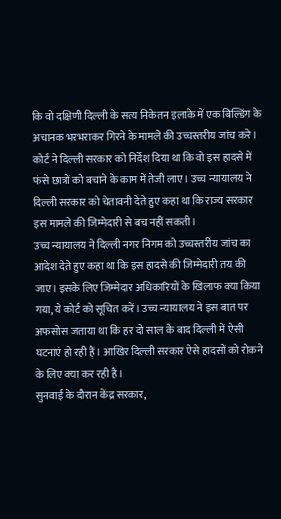कि वो दक्षिणी दिल्ली के सत्य निकेतन इलाके में एक बिल्डिंग के अचानक भरभराकर गिरने के मामले की उच्चस्तरीय जांच करे। कोर्ट ने दिल्ली सरकार को निर्देश दिया था कि वो इस हादसे में फंसे छात्रों को बचाने के काम में तेजी लाए। उच्च न्यायालय ने दिल्ली सरकार को चेतावनी देते हुए कहा था कि राज्य सरकार इस मामले की जिम्मेदारी से बच नहीं सकती।
उच्च न्यायालय ने दिल्ली नगर निगम को उच्चस्तरीय जांच का आदेश देते हुए कहा था कि इस हादसे की जिम्मेदारी तय की जाए। इसके लिए जिम्मेदार अधिकारियों के खिलाफ क्या किया गया, ये कोर्ट को सूचित करें। उच्च न्यायालय ने इस बात पर अफसोस जताया था कि हर दो साल के बाद दिल्ली में ऐसी घटनाएं हो रही हैं। आखिर दिल्ली सरकार ऐसे हादसों को रोकने के लिए क्या कर रही है।
सुनवाई के दौरान केंद्र सरकार,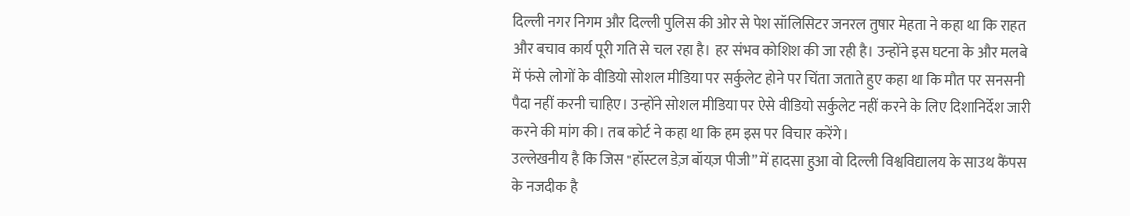दिल्ली नगर निगम और दिल्ली पुलिस की ओर से पेश सॉलिसिटर जनरल तुषार मेहता ने कहा था कि राहत और बचाव कार्य पूरी गति से चल रहा है। हर संभव कोशिश की जा रही है। उन्होंने इस घटना के और मलबे में फंसे लोगों के वीडियो सोशल मीडिया पर सर्कुलेट होने पर चिंता जताते हुए कहा था कि मौत पर सनसनी पैदा नहीं करनी चाहिए। उन्होंने सोशल मीडिया पर ऐसे वीडियो सर्कुलेट नहीं करने के लिए दिशानिर्देश जारी करने की मांग की। तब कोर्ट ने कहा था कि हम इस पर विचार करेंगे।
उल्लेखनीय है कि जिस "हॉस्टल डेज़ बॉयज़ पीजी” में हादसा हुआ वो दिल्ली विश्वविद्यालय के साउथ कैंपस के नजदीक है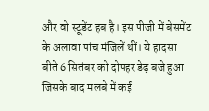और वो स्टूडेंट हब है। इस पीजी में बेसमेंट के अलावा पांच मंजिलें थीं। ये हादसा बीते 6 सितंबर को दोपहर डेढ़ बजे हुआ जिसके बाद मलबे में कई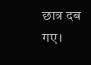छात्र दब गए।